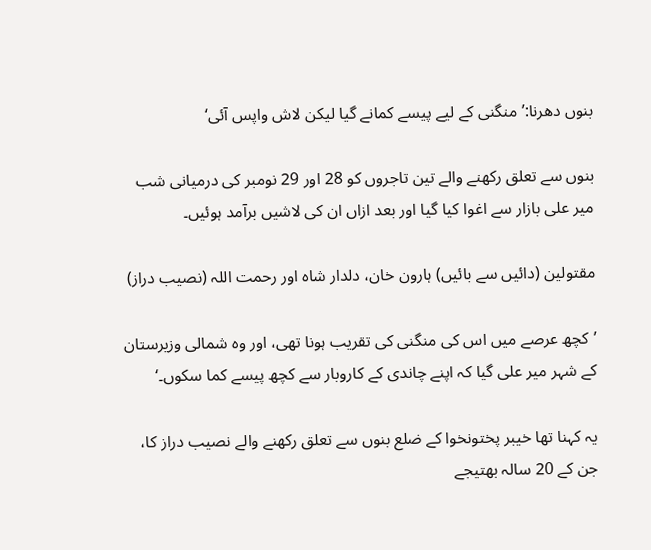بنوں دھرنا:’ منگنی کے لیے پیسے کمانے گیا لیکن لاش واپس آئی‘

بنوں سے تعلق رکھنے والے تین تاجروں کو 28 اور 29 نومبر کی درمیانی شب میر علی بازار سے اغوا کیا گیا اور بعد ازاں ان کی لاشیں برآمد ہوئیں۔

مقتولین (دائیں سے بائیں) ہارون خان، دلدار شاہ اور رحمت اللہ (نصیب دراز)

’کچھ عرصے میں اس کی منگنی کی تقریب ہونا تھی، اور وہ شمالی وزیرستان کے شہر میر علی گیا کہ اپنے چاندی کے کاروبار سے کچھ پیسے کما سکوں۔‘

یہ کہنا تھا خیبر پختونخوا کے ضلع بنوں سے تعلق رکھنے والے نصیب دراز کا، جن کے 20 سالہ بھتیجے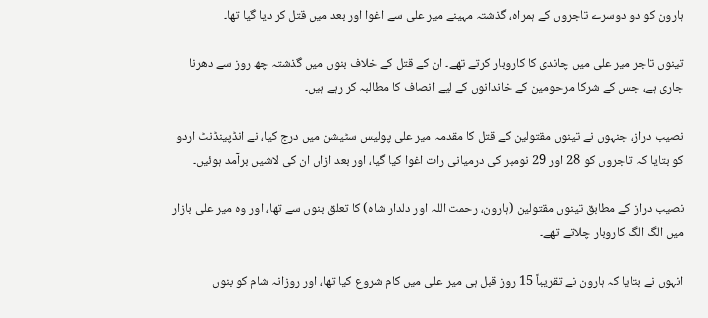ہارون کو دو دوسرے تاجروں کے ہمراہ، گذشتہ مہینے میر علی سے اغوا اور بعد میں قتل کر دیا گیا تھا۔

تینوں تاجر میر علی میں چاندی کا کاروبار کرتے تھے۔ ان کے قتل کے خلاف بنوں میں گذشتہ چھ روز سے دھرنا جاری ہے، جس کے شرکا مرحومین کے خاندانوں کے لیے انصاف کا مطالبہ کر رہے ہیں۔

نصیب دراز، جنہوں نے تینوں مقتولین کے قتل کا مقدمہ میر علی پولیس سٹیشن میں درج کیا، نے انڈپینڈنٹ اردو کو بتایا کہ تاجروں کو 28 اور 29 نومبر کی درمیانی رات اغوا کیا گیا، اور بعد ازاں ان کی لاشیں برآمد ہوئیں۔

نصیب دراز کے مطابق تینوں مقتولین (ہارون، رحمت اللہ اور دلدار شاہ) کا تعلق بنوں سے تھا، اور وہ میر علی بازار میں الگ الگ کاروبار چلاتے تھے۔

انہوں نے بتایا کہ ہارون نے تقریباً 15 روز قبل ہی میر علی میں کام شروع کیا تھا، اور روزانہ شام کو بنوں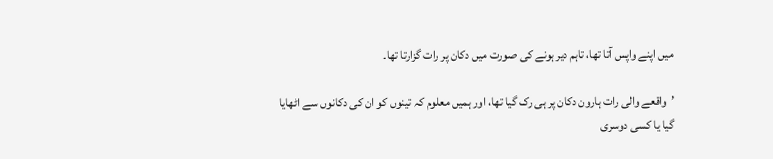میں اپنے واپس آتا تھا، تاہم دیر ہونے کی صورت میں دکان پر رات گزارتا تھا۔

’واقعے والی رات ہارون دکان پر ہی رک گیا تھا، اور ہمیں معلوم کہ تینوں کو ان کی دکانوں سے اٹھایا گیا یا کسی دوسری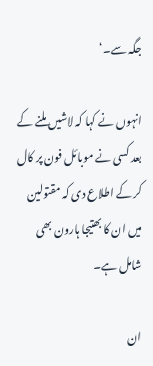جگہ سے۔‘

انہوں نے کہا کہ لاشیں ملنے کے بعد کسی نے موبائل فون پر کال کر کے اطلاع دی کہ مقتولین میں ان کا بھتیجا ہارون بھی شامل ہے۔

ان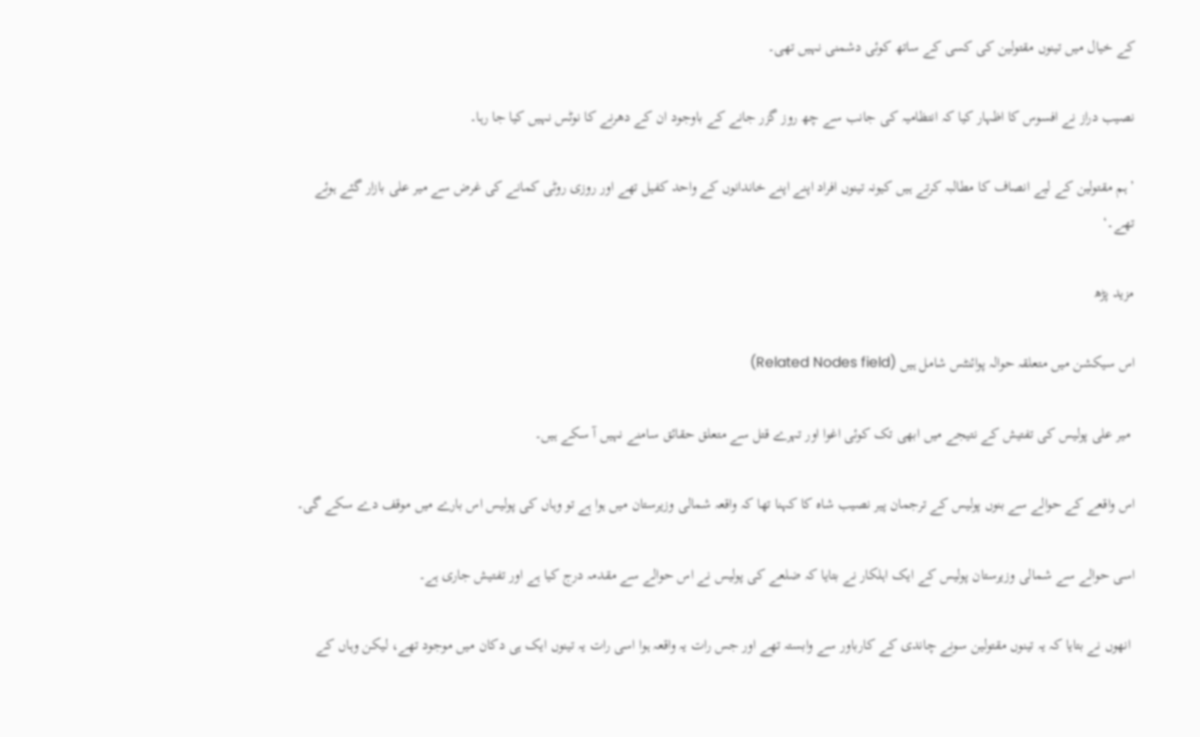کے خیال میں تینوں مقتولین کی کسی کے ساتھ کوئی دشمنی نہیں تھی۔

نصیب دراز نے افسوس کا اظہار کیا کہ انتظامیہ کی جانب سے چھ روز گزر جانے کے باوجود ان کے دھرنے کا نوٹس نہیں کیا جا رہا۔

’ ہم مقتولین کے لیے انصاف کا مطالبہ کرتے ہیں کیونہ تینوں افراد اپنے اپنے خاندانوں کے واحد کفیل تھے اور روزی روٹی کمانے کی غرض سے میر علی بازار گئے ہوئے تھے۔‘

مزید پڑھ

اس سیکشن میں متعلقہ حوالہ پوائنٹس شامل ہیں (Related Nodes field)

 میر علی پولیس کی تفتیش کے نتیجے میں ابھی تک کوئی اغوا اور تہرے قتل سے متعلق حقائق سامنے نہیں آ سکے ہیں۔

اس واقعے کے حوالے سے بنوں پولیس کے ترجمان پیر نصیب شاہ کا کہنا تھا کہ واقعہ شمالی وزیرستان میں ہوا ہے تو وہاں کی پولیس اس بارے میں موقف دے سکے گی۔

اسی حوالے سے شمالی وزیرستان پولیس کے ایک اہلکار نے بتایا کہ ضلعے کی پولیس نے اس حوالے سے مقدمہ درج کیا ہے اور تفتیش جاری ہے۔

 انھوں نے بتایا کہ یہ تینوں مقتولین سونے چاندی کے کارباور سے وابستہ تھے اور جس رات یہ واقعہ ہوا اسی رات یہ تینوں ایک ہی دکان میں موجود تھے، لیکن وہاں کے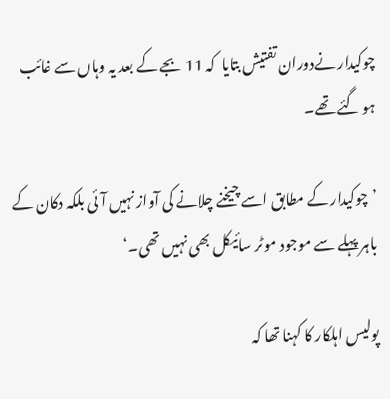چوکیدار نےدوران تفتیش بتایا  کہ 11 بجے کے بعد یہ وہاں سے غائب ہو گئے تھے۔

’چوکیدار کے مطابق اسے چیخنے چلانے کی آواز نہیں آئی بلکہ دکان کے باہر پہلے سے موجود موٹر سائیکل بھی نہیں تھی۔‘

پولیس اہلکار کا کہنا تھا کہ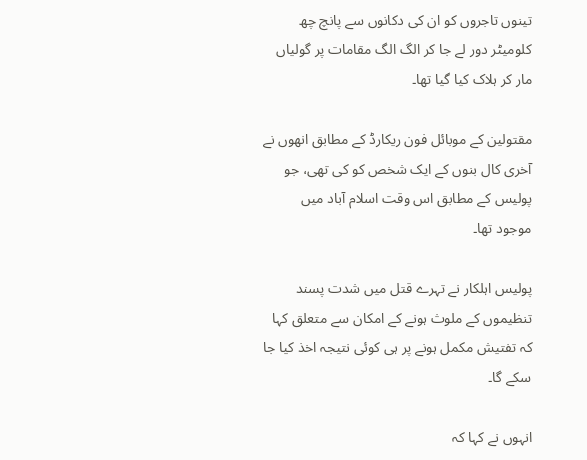تینوں تاجروں کو ان کی دکانوں سے پانچ چھ کلومیٹر دور لے جا کر الگ الگ مقامات پر گولیاں مار کر ہلاک کیا گیا تھا۔

مقتولین کے موبائل فون ریکارڈ کے مطابق انھوں نے آخری کال بنوں کے ایک شخص کو کی تھی، جو پولیس کے مطابق اس وقت اسلام آباد میں موجود تھا۔

پولیس اہلکار نے تہرے قتل میں شدت پسند تنظیموں کے ملوث ہونے کے امکان سے متعلق کہا کہ تفتیش مکمل ہونے پر ہی کوئی نتیجہ اخذ کیا جا سکے گا۔

انہوں نے کہا کہ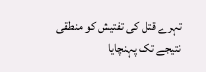تہرے قتل کی تفتیش کو منطقی نتیجے تک پہنچایا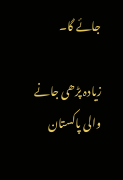جائے گا۔

زیادہ پڑھی جانے والی پاکستان